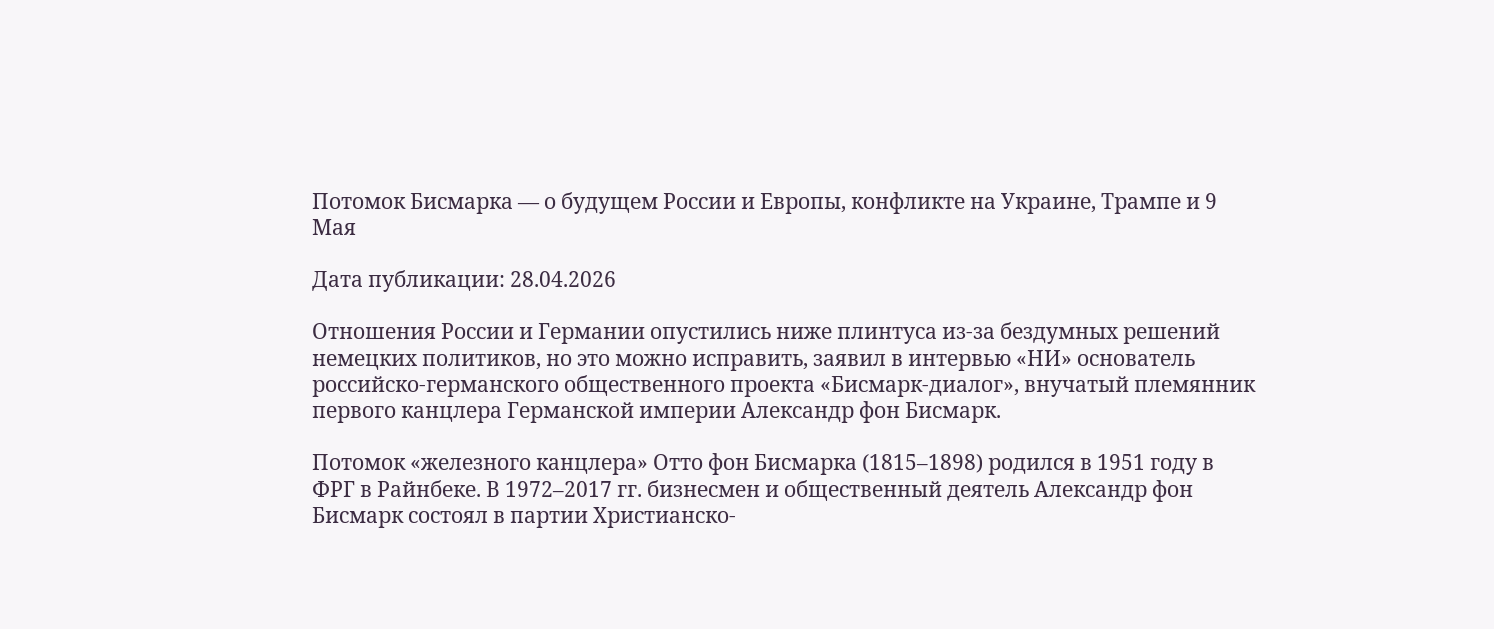Потомок Бисмарка — о будущем России и Европы, конфликте на Украине, Трампе и 9 Мая

Дата публикации: 28.04.2026

Отношения России и Германии опустились ниже плинтуса из-за бездумных решений немецких политиков, но это можно исправить, заявил в интервью «НИ» основатель российско-германского общественного проекта «Бисмарк-диалог», внучатый племянник первого канцлера Германской империи Александр фон Бисмарк.

Потомок «железного канцлера» Отто фон Бисмарка (1815–1898) родился в 1951 году в ФРГ в Райнбеке. В 1972–2017 гг. бизнесмен и общественный деятель Александр фон Бисмарк состоял в партии Христианско-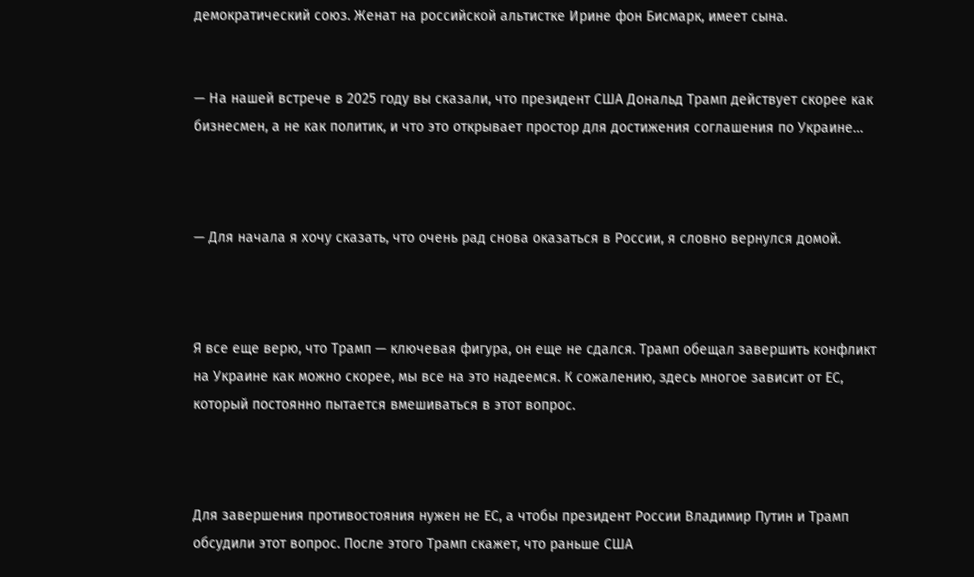демократический союз. Женат на российской альтистке Ирине фон Бисмарк, имеет сына.


— На нашей встрече в 2025 году вы сказали, что президент США Дональд Трамп действует скорее как бизнесмен, а не как политик, и что это открывает простор для достижения соглашения по Украине…



— Для начала я хочу сказать, что очень рад снова оказаться в России, я словно вернулся домой.



Я все еще верю, что Трамп — ключевая фигура, он еще не сдался. Трамп обещал завершить конфликт на Украине как можно скорее, мы все на это надеемся. К сожалению, здесь многое зависит от ЕС, который постоянно пытается вмешиваться в этот вопрос.



Для завершения противостояния нужен не ЕС, а чтобы президент России Владимир Путин и Трамп обсудили этот вопрос. После этого Трамп скажет, что раньше США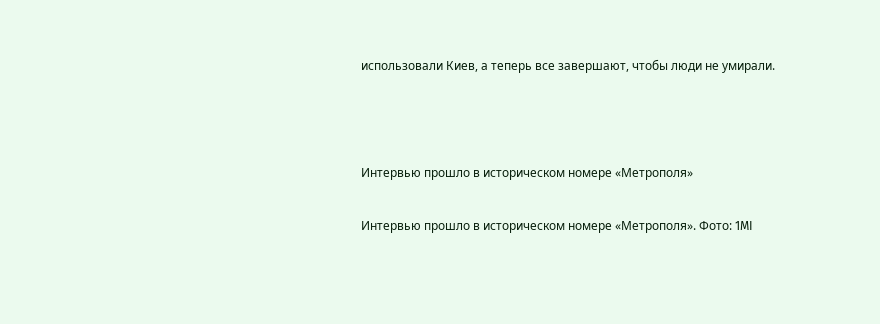использовали Киев, а теперь все завершают, чтобы люди не умирали.



Интервью прошло в историческом номере «Метрополя»

Интервью прошло в историческом номере «Метрополя». Фото: 1MI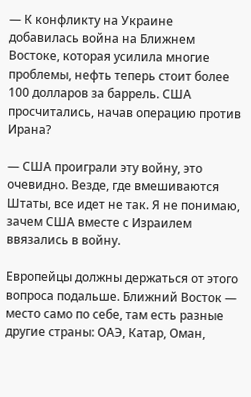— К конфликту на Украине добавилась война на Ближнем Востоке, которая усилила многие проблемы, нефть теперь стоит более 100 долларов за баррель. США просчитались, начав операцию против Ирана?

— США проиграли эту войну, это очевидно. Везде, где вмешиваются Штаты, все идет не так. Я не понимаю, зачем США вместе с Израилем ввязались в войну.

Европейцы должны держаться от этого вопроса подальше. Ближний Восток — место само по себе, там есть разные другие страны: ОАЭ, Катар, Оман,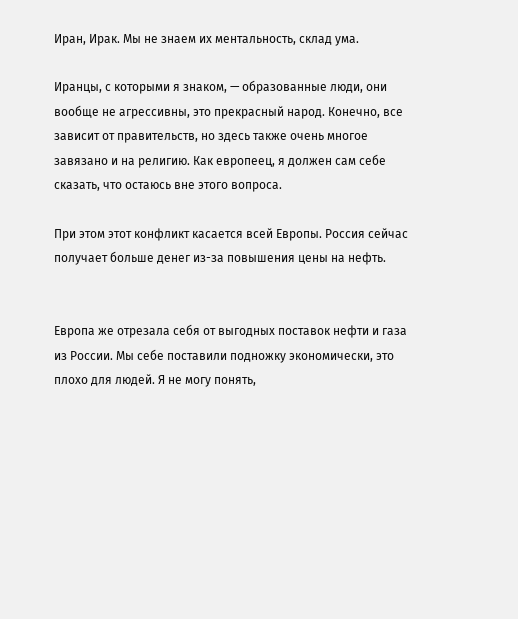Иран, Ирак. Мы не знаем их ментальность, склад ума.

Иранцы, с которыми я знаком, — образованные люди, они вообще не агрессивны, это прекрасный народ. Конечно, все зависит от правительств, но здесь также очень многое завязано и на религию. Как европеец, я должен сам себе сказать, что остаюсь вне этого вопроса.

При этом этот конфликт касается всей Европы. Россия сейчас получает больше денег из-за повышения цены на нефть.


Европа же отрезала себя от выгодных поставок нефти и газа из России. Мы себе поставили подножку экономически, это плохо для людей. Я не могу понять,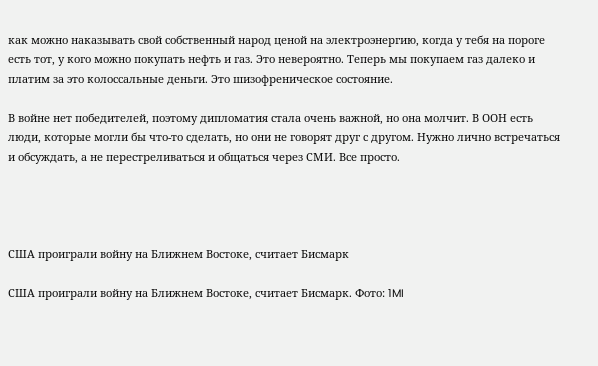как можно наказывать свой собственный народ ценой на электроэнергию, когда у тебя на пороге есть тот, у кого можно покупать нефть и газ. Это невероятно. Теперь мы покупаем газ далеко и платим за это колоссальные деньги. Это шизофреническое состояние.

В войне нет победителей, поэтому дипломатия стала очень важной, но она молчит. В ООН есть люди, которые могли бы что-то сделать, но они не говорят друг с другом. Нужно лично встречаться и обсуждать, а не перестреливаться и общаться через СМИ. Все просто.




США проиграли войну на Ближнем Востоке, считает Бисмарк

США проиграли войну на Ближнем Востоке, считает Бисмарк. Фото: 1MI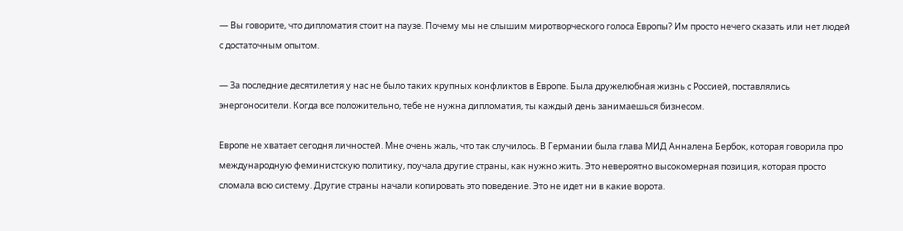— Вы говорите, что дипломатия стоит на паузе. Почему мы не слышим миротворческого голоса Европы? Им просто нечего сказать или нет людей с достаточным опытом.

— За последние десятилетия у нас не было таких крупных конфликтов в Европе. Была дружелюбная жизнь с Россией, поставлялись энергоносители. Когда все положительно, тебе не нужна дипломатия, ты каждый день занимаешься бизнесом.

Европе не хватает сегодня личностей. Мне очень жаль, что так случилось. В Германии была глава МИД Анналена Бербок, которая говорила про международную феминистскую политику, поучала другие страны, как нужно жить. Это невероятно высокомерная позиция, которая просто сломала всю систему. Другие страны начали копировать это поведение. Это не идет ни в какие ворота.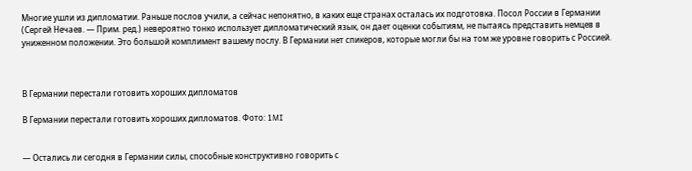Многие ушли из дипломатии. Раньше послов учили, а сейчас непонятно, в каких еще странах осталась их подготовка. Посол России в Германии (Сергей Нечаев. — Прим. ред.) невероятно тонко использует дипломатический язык, он дает оценки событиям, не пытаясь представить немцев в униженном положении. Это большой комплимент вашему послу. В Германии нет спикеров, которые могли бы на том же уровне говорить с Россией.



В Германии перестали готовить хороших дипломатов

В Германии перестали готовить хороших дипломатов. Фото: 1MI


— Остались ли сегодня в Германии силы, способные конструктивно говорить с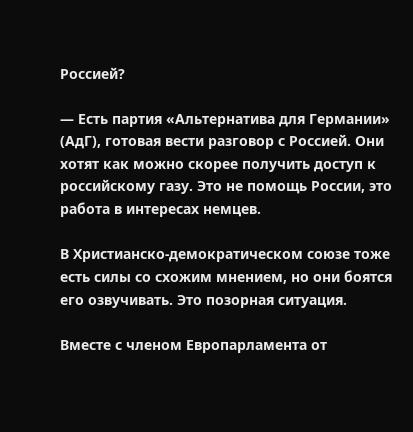Россией?

— Есть партия «Альтернатива для Германии» (АдГ), готовая вести разговор с Россией. Они хотят как можно скорее получить доступ к российскому газу. Это не помощь России, это работа в интересах немцев.

В Христианско-демократическом союзе тоже есть силы со схожим мнением, но они боятся его озвучивать. Это позорная ситуация.

Вместе с членом Европарламента от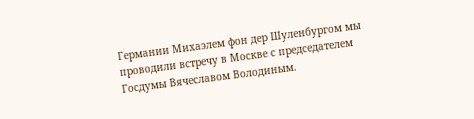Германии Михаэлем фон дер Шуленбургом мы проводили встречу в Москве с председателем Госдумы Вячеславом Володиным.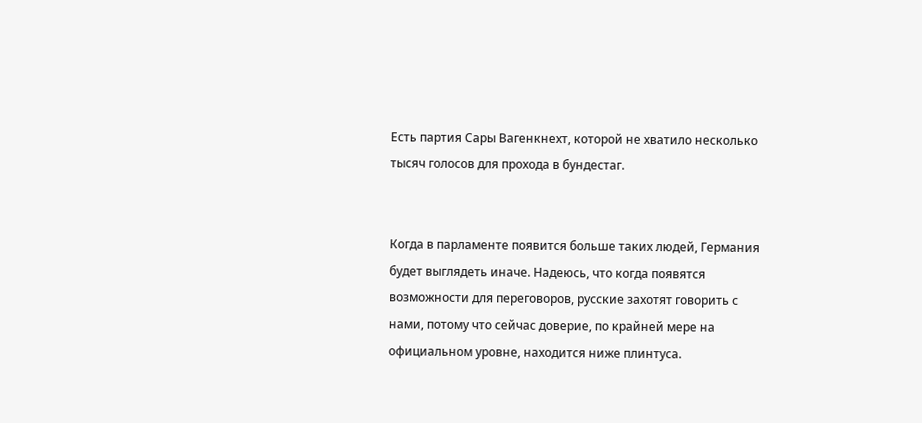Есть партия Сары Вагенкнехт, которой не хватило несколько тысяч голосов для прохода в бундестаг.


Когда в парламенте появится больше таких людей, Германия будет выглядеть иначе. Надеюсь, что когда появятся возможности для переговоров, русские захотят говорить с нами, потому что сейчас доверие, по крайней мере на официальном уровне, находится ниже плинтуса.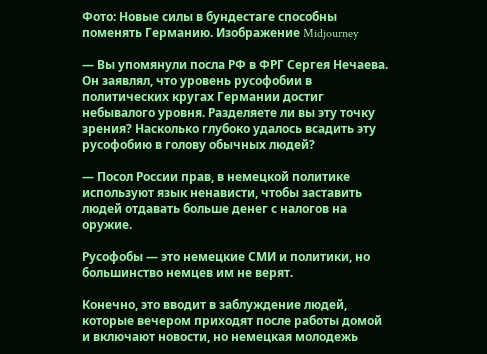Фото: Новые силы в бундестаге способны поменять Германию. Изображение Midjourney

— Вы упомянули посла РФ в ФРГ Сергея Нечаева. Он заявлял, что уровень русофобии в политических кругах Германии достиг небывалого уровня. Разделяете ли вы эту точку зрения? Насколько глубоко удалось всадить эту русофобию в голову обычных людей?

— Посол России прав, в немецкой политике используют язык ненависти, чтобы заставить людей отдавать больше денег с налогов на оружие.

Русофобы — это немецкие СМИ и политики, но большинство немцев им не верят.

Конечно, это вводит в заблуждение людей, которые вечером приходят после работы домой и включают новости, но немецкая молодежь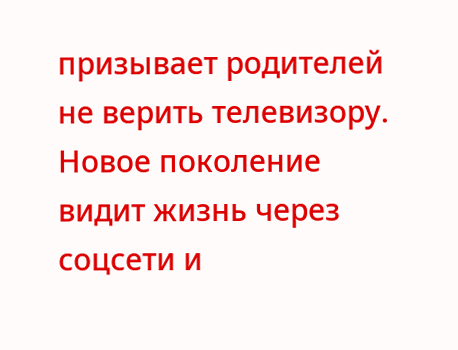призывает родителей не верить телевизору. Новое поколение видит жизнь через соцсети и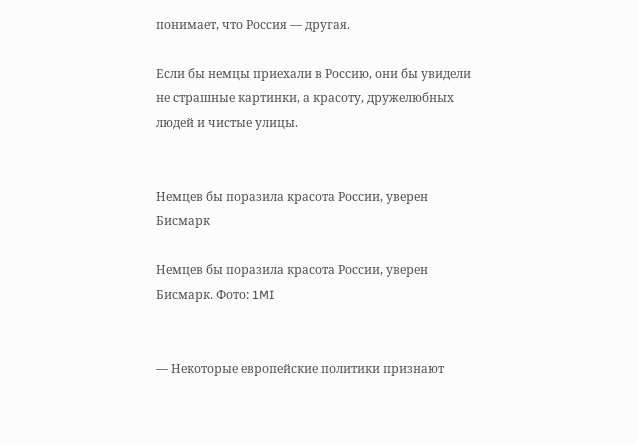понимает, что Россия — другая.

Если бы немцы приехали в Россию, они бы увидели не страшные картинки, а красоту, дружелюбных людей и чистые улицы.


Немцев бы поразила красота России, уверен Бисмарк

Немцев бы поразила красота России, уверен Бисмарк. Фото: 1MI


— Некоторые европейские политики признают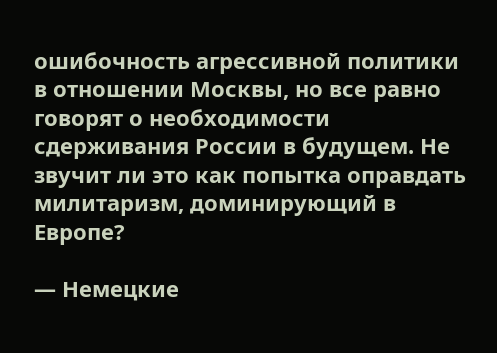ошибочность агрессивной политики в отношении Москвы, но все равно говорят о необходимости сдерживания России в будущем. Не звучит ли это как попытка оправдать милитаризм, доминирующий в Европе?

— Немецкие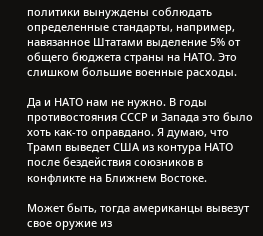политики вынуждены соблюдать определенные стандарты, например, навязанное Штатами выделение 5% от общего бюджета страны на НАТО. Это слишком большие военные расходы.

Да и НАТО нам не нужно. В годы противостояния СССР и Запада это было хоть как-то оправдано. Я думаю, что Трамп выведет США из контура НАТО после бездействия союзников в конфликте на Ближнем Востоке.

Может быть, тогда американцы вывезут свое оружие из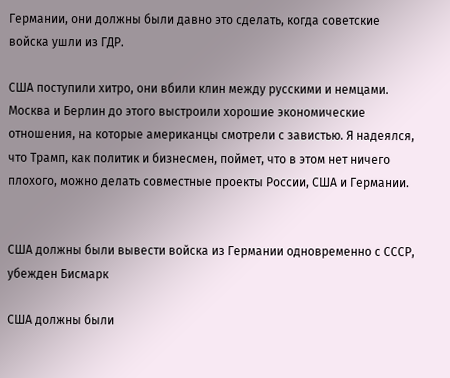Германии, они должны были давно это сделать, когда советские войска ушли из ГДР.

США поступили хитро, они вбили клин между русскими и немцами. Москва и Берлин до этого выстроили хорошие экономические отношения, на которые американцы смотрели с завистью. Я надеялся, что Трамп, как политик и бизнесмен, поймет, что в этом нет ничего плохого, можно делать совместные проекты России, США и Германии.


США должны были вывести войска из Германии одновременно с СССР, убежден Бисмарк

США должны были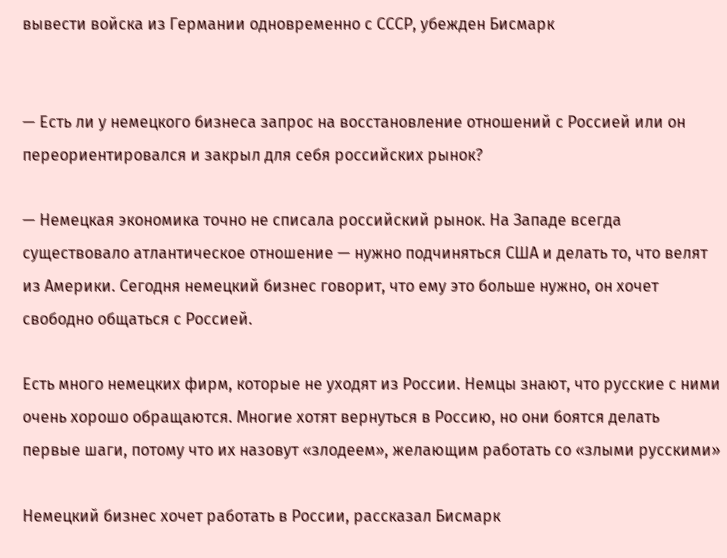вывести войска из Германии одновременно с СССР, убежден Бисмарк


— Есть ли у немецкого бизнеса запрос на восстановление отношений с Россией или он переориентировался и закрыл для себя российских рынок?

— Немецкая экономика точно не списала российский рынок. На Западе всегда существовало атлантическое отношение — нужно подчиняться США и делать то, что велят из Америки. Сегодня немецкий бизнес говорит, что ему это больше нужно, он хочет свободно общаться с Россией.

Есть много немецких фирм, которые не уходят из России. Немцы знают, что русские с ними очень хорошо обращаются. Многие хотят вернуться в Россию, но они боятся делать первые шаги, потому что их назовут «злодеем», желающим работать со «злыми русскими»

Немецкий бизнес хочет работать в России, рассказал Бисмарк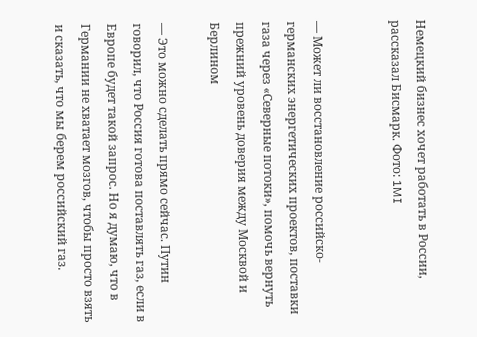Немецкий бизнес хочет работать в России, рассказал Бисмарк. Фото: 1MI


— Может ли восстановление российско-германских энергетических проектов, поставки газа через «Северные потоки», помочь вернуть прежний уровень доверия между Москвой и Берлином

— Это можно сделать прямо сейчас. Путин говорил, что Россия готова поставлять газ, если в Европе будет такой запрос. Но я думаю, что в Германии не хватает мозгов, чтобы просто взять и сказать, что мы берем российский газ.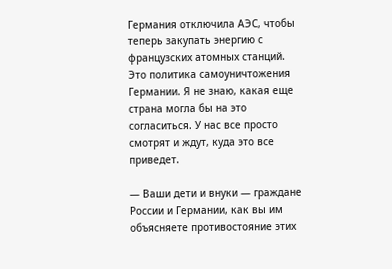Германия отключила АЭС, чтобы теперь закупать энергию с французских атомных станций. Это политика самоуничтожения Германии. Я не знаю, какая еще страна могла бы на это согласиться. У нас все просто смотрят и ждут, куда это все приведет.

— Ваши дети и внуки — граждане России и Германии, как вы им объясняете противостояние этих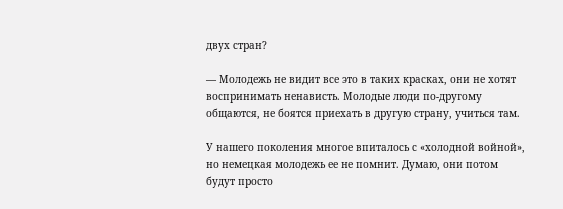двух стран?

— Молодежь не видит все это в таких красках, они не хотят воспринимать ненависть. Молодые люди по-другому общаются, не боятся приехать в другую страну, учиться там.

У нашего поколения многое впиталось с «холодной войной», но немецкая молодежь ее не помнит. Думаю, они потом будут просто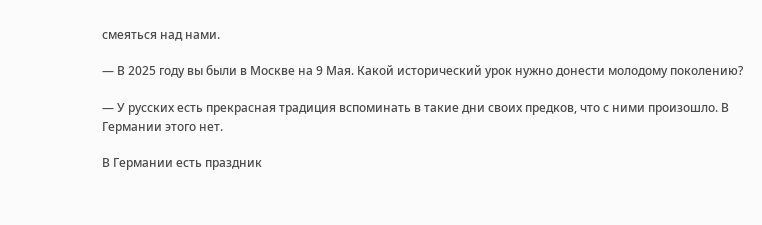смеяться над нами.

— В 2025 году вы были в Москве на 9 Мая. Какой исторический урок нужно донести молодому поколению?

— У русских есть прекрасная традиция вспоминать в такие дни своих предков, что с ними произошло. В Германии этого нет.

В Германии есть праздник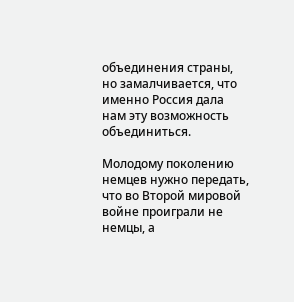объединения страны, но замалчивается, что именно Россия дала нам эту возможность объединиться.

Молодому поколению немцев нужно передать, что во Второй мировой войне проиграли не немцы, а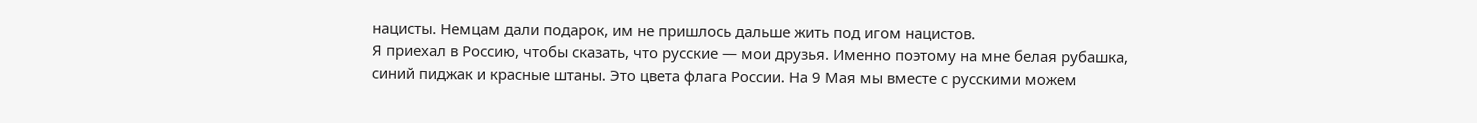нацисты. Немцам дали подарок, им не пришлось дальше жить под игом нацистов.
Я приехал в Россию, чтобы сказать, что русские — мои друзья. Именно поэтому на мне белая рубашка, синий пиджак и красные штаны. Это цвета флага России. На 9 Мая мы вместе с русскими можем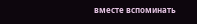вместе вспоминать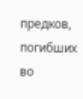предков, погибших во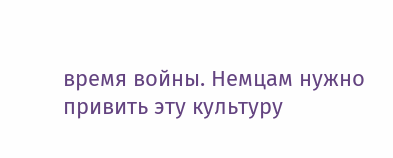время войны. Немцам нужно привить эту культуру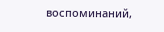воспоминаний,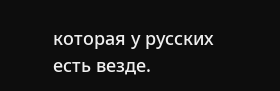которая у русских есть везде.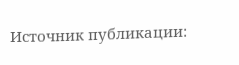Источник публикации: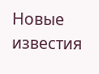Новые известия